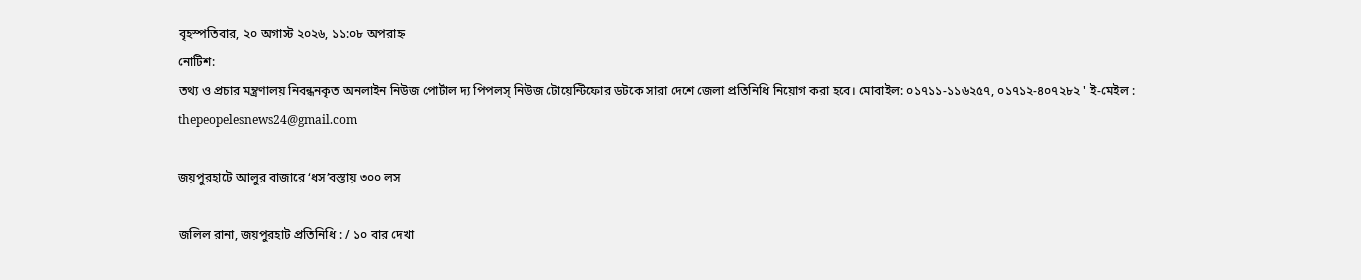বৃহস্পতিবার, ২০ অগাস্ট ২০২৬, ১১:০৮ অপরাহ্ন
নোটিশ:
তথ্য ও প্রচার মন্ত্রণালয় নিবন্ধনকৃত অনলাইন নিউজ পোর্টাল দ্য পিপলস্ নিউজ টোয়েন্টিফোর ডটকে সারা দেশে জেলা প্রতিনিধি নিয়োগ করা হবে। মোবাইল: ০১৭১১-১১৬২৫৭, ০১৭১২-৪০৭২৮২ ' ই-মেইল : thepeopelesnews24@gmail.com

জয়পুরহাটে আলুর বাজারে ‘ধস’বস্তায় ৩০০ লস

জলিল রানা, জয়পুরহাট প্রতিনিধি : / ১০ বার দেখা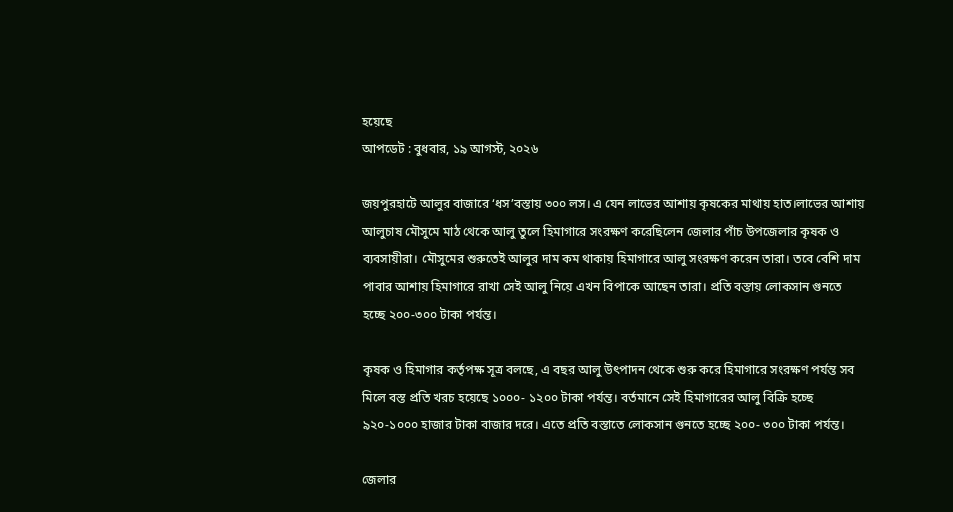হয়েছে
আপডেট : বুধবার, ১৯ আগস্ট, ২০২৬

জয়পুরহাটে আলুর বাজারে ‘ধস’বস্তায় ৩০০ লস। এ যেন লাভের আশায় কৃষকের মাথায় হাত।লাভের আশায় আলুচাষ মৌসুমে মাঠ থেকে আলু তুলে হিমাগারে সংরক্ষণ করেছিলেন জেলার পাঁচ উপজেলার কৃষক ও ব্যবসায়ীরা। মৌসুমের শুরুতেই আলুর দাম কম থাকায় হিমাগারে আলু সংরক্ষণ করেন তারা। তবে বেশি দাম পাবার আশায় হিমাগারে রাখা সেই আলু নিয়ে এখন বিপাকে আছেন তারা। প্রতি বস্তায় লোকসান গুনতে হচ্ছে ২০০-৩০০ টাকা পর্যন্ত।

কৃষক ও হিমাগার কর্তৃপক্ষ সূত্র বলছে, এ বছর আলু উৎপাদন থেকে শুরু করে হিমাগারে সংরক্ষণ পর্যন্ত সব মিলে বস্ত প্রতি খরচ হয়েছে ১০০০- ১২০০ টাকা পর্যন্ত। বর্তমানে সেই হিমাগারের আলু বিক্রি হচ্ছে ৯২০-১০০০ হাজার টাকা বাজার দরে। এতে প্রতি বস্তাতে লোকসান গুনতে হচ্ছে ২০০- ৩০০ টাকা পর্যন্ত।

জেলার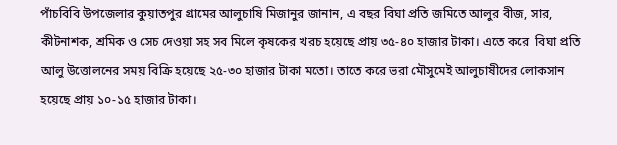পাঁচবিবি উপজেলার কুয়াতপুর গ্রামের আলুচাষি মিজানুর জানান, এ বছর বিঘা প্রতি জমিতে আলুর বীজ, সার, কীটনাশক, শ্রমিক ও সেচ দেওয়া সহ সব মিলে কৃষকের খরচ হয়েছে প্রায় ৩৫-৪০ হাজার টাকা। এতে করে  বিঘা প্রতি আলু উত্তোলনের সময় বিক্রি হয়েছে ২৫-৩০ হাজার টাকা মতো। তাতে করে ভরা মৌসুমেই আলুচাষীদের লোকসান হয়েছে প্রায় ১০-১৫ হাজার টাকা।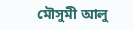মৌসুমী আলু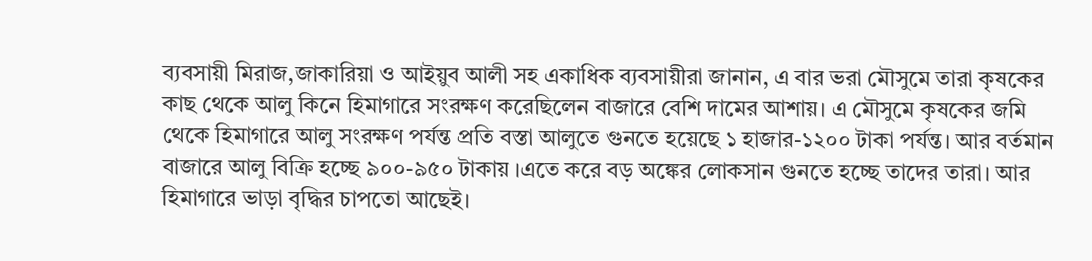ব্যবসায়ী মিরাজ,জাকারিয়া ও আইয়ুব আলী সহ একাধিক ব্যবসায়ীরা জানান, এ বার ভরা মৌসুমে তারা কৃষকের কাছ থেকে আলু কিনে হিমাগারে সংরক্ষণ করেছিলেন বাজারে বেশি দামের আশায়। এ মৌসুমে কৃষকের জমি থেকে হিমাগারে আলু সংরক্ষণ পর্যন্ত প্রতি বস্তা আলুতে গুনতে হয়েছে ১ হাজার-১২০০ টাকা পর্যন্ত। আর বর্তমান বাজারে আলু বিক্রি হচ্ছে ৯০০-৯৫০ টাকায় ।এতে করে বড় অঙ্কের লোকসান গুনতে হচ্ছে তাদের তারা। আর হিমাগারে ভাড়া বৃদ্ধির চাপতো আছেই।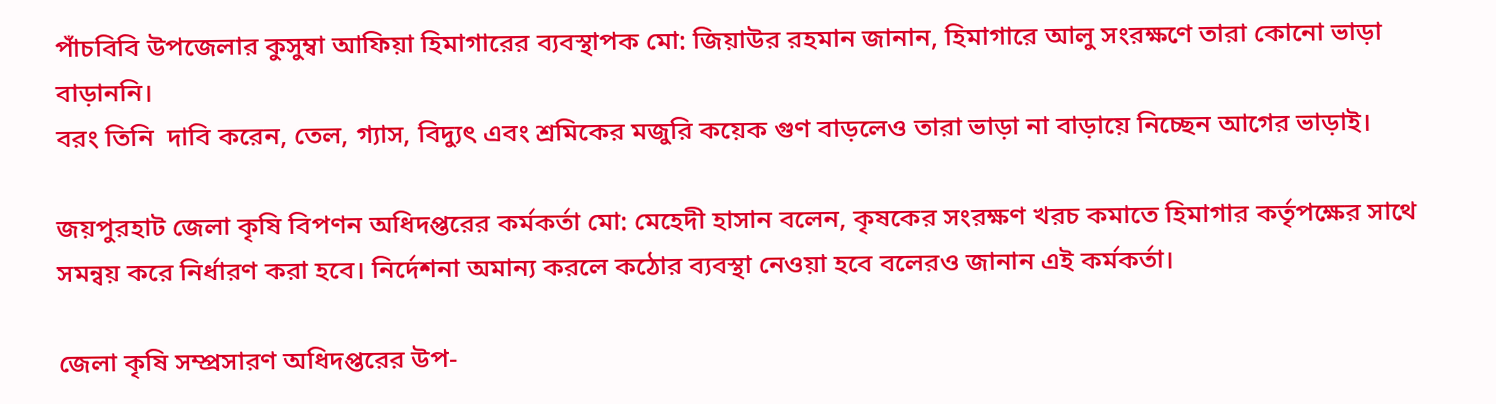পাঁচবিবি উপজেলার কুসুম্বা আফিয়া হিমাগারের ব্যবস্থাপক মো: জিয়াউর রহমান জানান, হিমাগারে আলু সংরক্ষণে তারা কোনো ভাড়া বাড়াননি।
বরং তিনি  দাবি করেন, তেল, গ্যাস, বিদ্যুৎ এবং শ্রমিকের মজুরি কয়েক গুণ বাড়লেও তারা ভাড়া না বাড়ায়ে নিচ্ছেন আগের ভাড়াই।

জয়পুরহাট জেলা কৃষি বিপণন অধিদপ্তরের কর্মকর্তা মো: মেহেদী হাসান বলেন, কৃষকের সংরক্ষণ খরচ কমাতে হিমাগার কর্তৃপক্ষের সাথে সমন্বয় করে নির্ধারণ করা হবে। নির্দেশনা অমান্য করলে কঠোর ব্যবস্থা নেওয়া হবে বলেরও জানান এই কর্মকর্তা।

জেলা কৃষি সম্প্রসারণ অধিদপ্তরের উপ-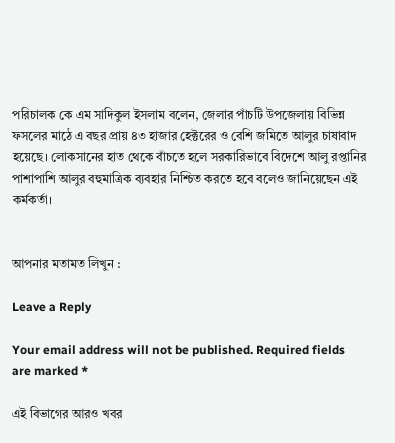পরিচালক কে এম সাদিকুল ইসলাম বলেন, জেলার পাঁচটি উপজেলায় বিভিন্ন ফসলের মাঠে এ বছর প্রায় ৪৩ হাজার হেক্টরের ও বেশি জমিতে আলুর চাষাবাদ হয়েছে। লোকসানের হাত থেকে বাঁচতে হলে সরকারিভাবে বিদেশে আলু রপ্তানির পাশাপাশি আলুর বহুমাত্রিক ব্যবহার নিশ্চিত করতে হবে বলেও জানিয়েছেন এই কর্মকর্তা।


আপনার মতামত লিখুন :

Leave a Reply

Your email address will not be published. Required fields are marked *

এই বিভাগের আরও খবর